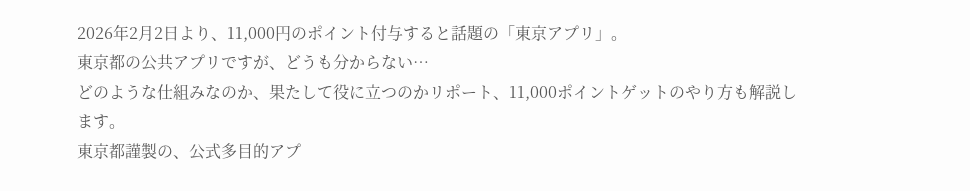2026年2月2日より、11,000円のポイント付与すると話題の「東京アプリ」。
東京都の公共アプリですが、どうも分からない…
どのような仕組みなのか、果たして役に立つのかリポート、11,000ポイントゲットのやり方も解説します。
東京都謹製の、公式多目的アプ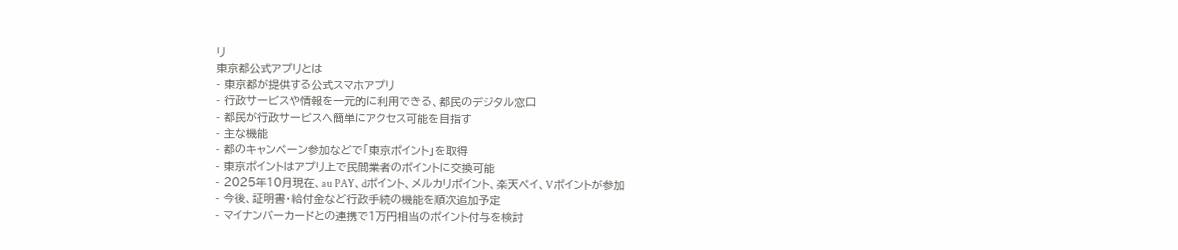リ
東京都公式アプリとは
- 東京都が提供する公式スマホアプリ
- 行政サービスや情報を一元的に利用できる、都民のデジタル窓口
- 都民が行政サービスへ簡単にアクセス可能を目指す
- 主な機能
- 都のキャンペーン参加などで「東京ポイント」を取得
- 東京ポイントはアプリ上で民間業者のポイントに交換可能
- 2025年10月現在、au PAY、dポイント、メルカリポイント、楽天ペイ、Vポイントが参加
- 今後、証明書・給付金など行政手続の機能を順次追加予定
- マイナンバーカードとの連携で1万円相当のポイント付与を検討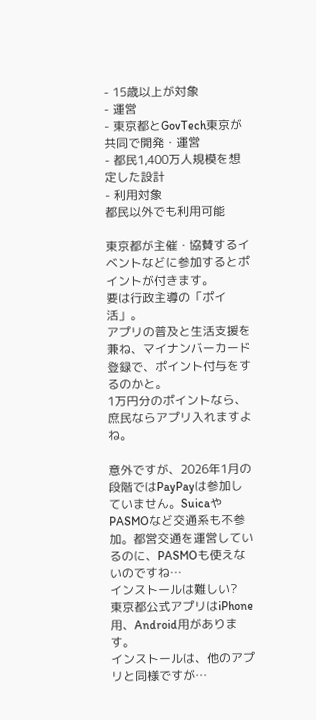- 15歳以上が対象
- 運営
- 東京都とGovTech東京が共同で開発・運営
- 都民1,400万人規模を想定した設計
- 利用対象
都民以外でも利用可能

東京都が主催・協賛するイベントなどに参加するとポイントが付きます。
要は行政主導の「ポイ活」。
アプリの普及と生活支援を兼ね、マイナンバーカード登録で、ポイント付与をするのかと。
1万円分のポイントなら、庶民ならアプリ入れますよね。

意外ですが、2026年1月の段階ではPayPayは参加していません。SuicaやPASMOなど交通系も不参加。都営交通を運営しているのに、PASMOも使えないのですね…
インストールは難しい?
東京都公式アプリはiPhone用、Android用があります。
インストールは、他のアプリと同様ですが…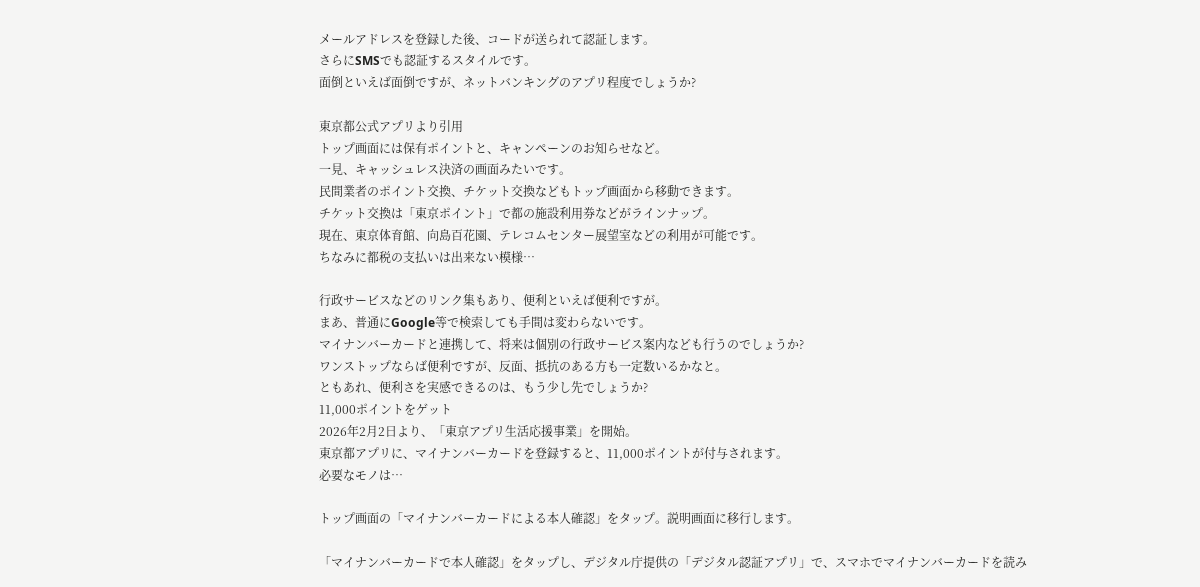メールアドレスを登録した後、コードが送られて認証します。
さらにSMSでも認証するスタイルです。
面倒といえば面倒ですが、ネットバンキングのアプリ程度でしょうか?

東京都公式アプリより引用
トップ画面には保有ポイントと、キャンペーンのお知らせなど。
一見、キャッシュレス決済の画面みたいです。
民間業者のポイント交換、チケット交換などもトップ画面から移動できます。
チケット交換は「東京ポイント」で都の施設利用券などがラインナップ。
現在、東京体育館、向島百花園、テレコムセンター展望室などの利用が可能です。
ちなみに都税の支払いは出来ない模様…

行政サービスなどのリンク集もあり、便利といえば便利ですが。
まあ、普通にGoogle等で検索しても手間は変わらないです。
マイナンバーカードと連携して、将来は個別の行政サービス案内なども行うのでしょうか?
ワンストップならば便利ですが、反面、抵抗のある方も一定数いるかなと。
ともあれ、便利さを実感できるのは、もう少し先でしょうか?
11,000ポイントをゲット
2026年2月2日より、「東京アプリ生活応援事業」を開始。
東京都アプリに、マイナンバーカードを登録すると、11,000ポイントが付与されます。
必要なモノは…

トップ画面の「マイナンバーカードによる本人確認」をタップ。説明画面に移行します。

「マイナンバーカードで本人確認」をタップし、デジタル庁提供の「デジタル認証アプリ」で、スマホでマイナンバーカードを読み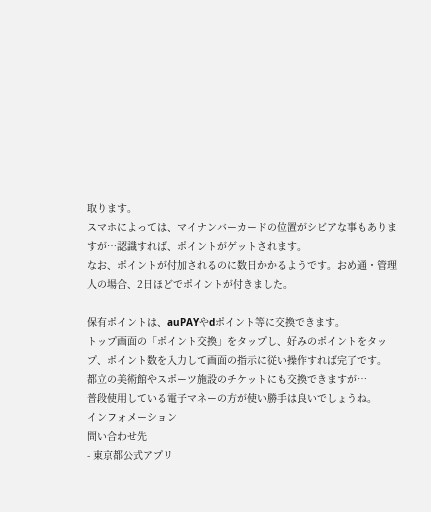取ります。
スマホによっては、マイナンバーカードの位置がシビアな事もありますが…認識すれば、ポイントがゲットされます。
なお、ポイントが付加されるのに数日かかるようです。おめ通・管理人の場合、2日ほどでポイントが付きました。

保有ポイントは、auPAYやdポイント等に交換できます。
トップ画面の「ポイント交換」をタップし、好みのポイントをタップ、ポイント数を入力して画面の指示に従い操作すれば完了です。
都立の美術館やスポーツ施設のチケットにも交換できますが…
普段使用している電子マネーの方が使い勝手は良いでしょうね。
インフォメーション
問い合わせ先
- 東京都公式アプリ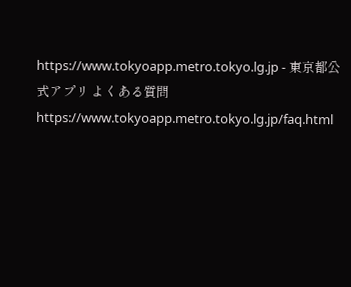https://www.tokyoapp.metro.tokyo.lg.jp - 東京都公式アプリ よくある質問
https://www.tokyoapp.metro.tokyo.lg.jp/faq.html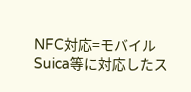NFC対応=モバイルSuica等に対応したス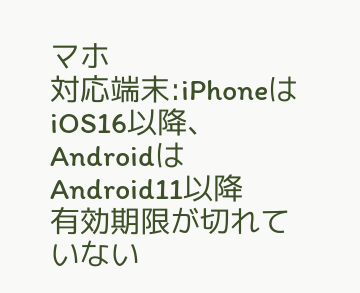マホ
対応端末:iPhoneはiOS16以降、AndroidはAndroid11以降
有効期限が切れていない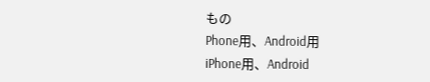もの
Phone用、Android用
iPhone用、Android